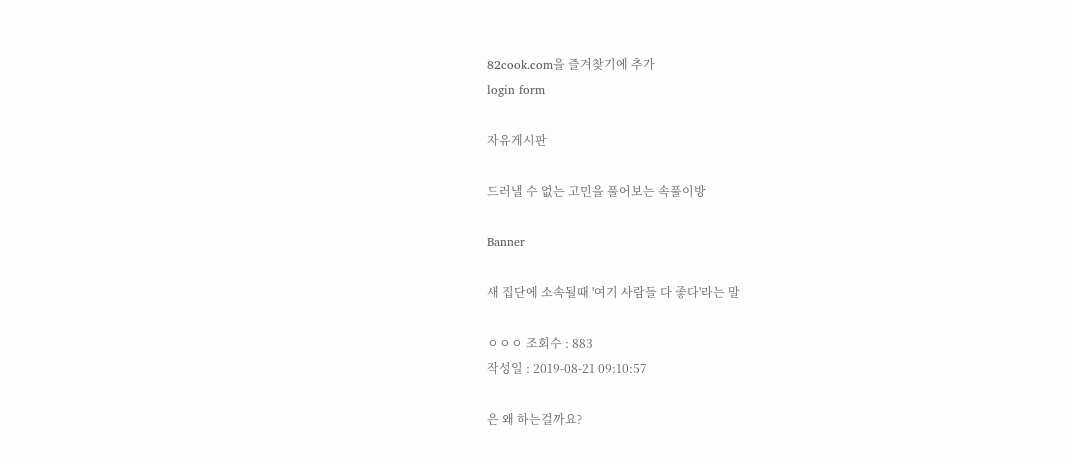82cook.com을 즐겨찾기에 추가
login form

자유게시판

드러낼 수 없는 고민을 풀어보는 속풀이방

Banner

새 집단에 소속될때 '여기 사람들 다 좋다'라는 말

ㅇㅇㅇ 조회수 : 883
작성일 : 2019-08-21 09:10:57

은 왜 하는걸까요?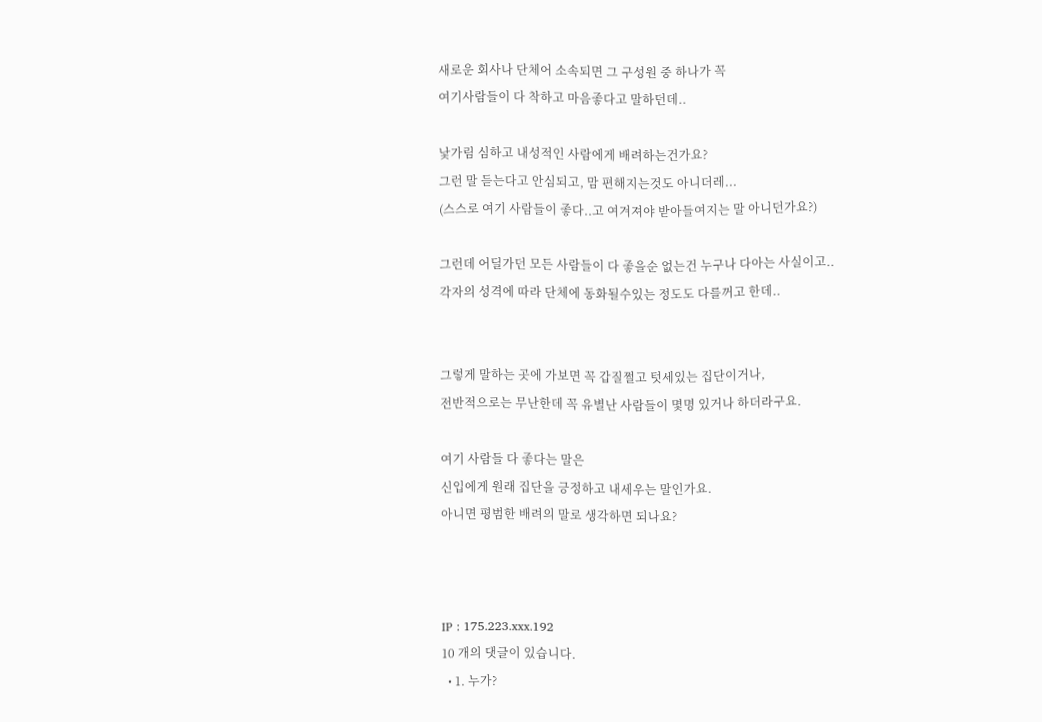새로운 회사나 단체어 소속되면 그 구성원 중 하나가 꼭
여기사람들이 다 착하고 마음좋다고 말하던데..

낯가림 심하고 내성적인 사람에게 배려하는건가요?
그런 말 듣는다고 안심되고, 맘 편해지는것도 아니더레...
(스스로 여기 사람들이 좋다..고 여겨져야 받아들여지는 말 아니던가요?)

그런데 어딜가던 모든 사람들이 다 좋을순 없는건 누구나 다아는 사실이고..
각자의 성격에 따라 단체에 동화될수있는 정도도 다를꺼고 한데..


그렇게 말하는 곳에 가보면 꼭 갑질쩔고 텃세있는 집단이거나,
전반적으로는 무난한데 꼭 유별난 사람들이 몇명 있거나 하더라구요.

여기 사람들 다 좋다는 말은
신입에게 원래 집단을 긍정하고 내세우는 말인가요.
아니면 평범한 배려의 말로 생각하면 되나요?



IP : 175.223.xxx.192
10 개의 댓글이 있습니다.
  • 1. 누가?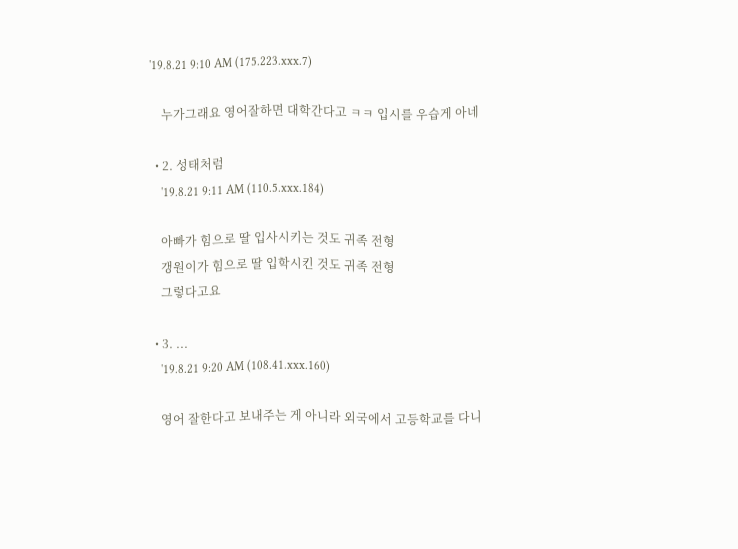'19.8.21 9:10 AM (175.223.xxx.7)

    누가그래요 영어잘하면 대학간다고 ㅋㅋ 입시를 우습게 아네

  • 2. 성태처럼
    '19.8.21 9:11 AM (110.5.xxx.184)

    아빠가 힘으로 딸 입사시키는 것도 귀족 전형
    갱원이가 힘으로 딸 입학시킨 것도 귀족 전형
    그렇다고요

  • 3. ...
    '19.8.21 9:20 AM (108.41.xxx.160)

    영어 잘한다고 보내주는 게 아니라 외국에서 고등학교를 다니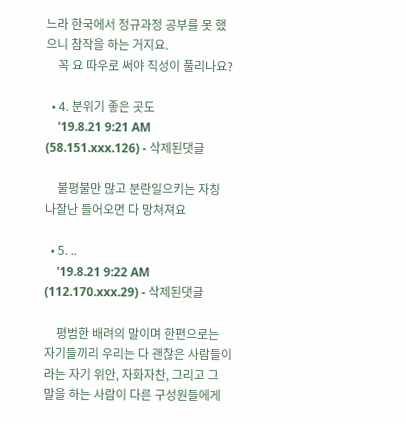느라 한국에서 정규과정 공부를 못 했으니 참작을 하는 거지요.
    꼭 요 따우로 써야 직성이 풀리나요?

  • 4. 분위기 좋은 곳도
    '19.8.21 9:21 AM (58.151.xxx.126) - 삭제된댓글

    불평불만 많고 분란일으키는 자칭 나잘난 들어오면 다 망쳐져요

  • 5. ..
    '19.8.21 9:22 AM (112.170.xxx.29) - 삭제된댓글

    평범한 배려의 말이며 한편으로는 자기들끼리 우리는 다 괜찮은 사람들이라는 자기 위안, 자화자찬, 그리고 그 말을 하는 사람이 다른 구성원들에게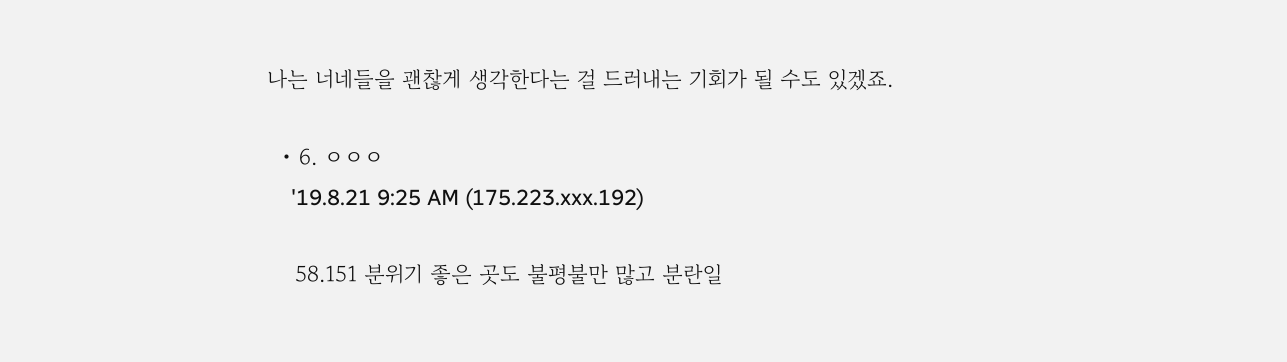나는 너네들을 괜찮게 생각한다는 걸 드러내는 기회가 될 수도 있겠죠.

  • 6. ㅇㅇㅇ
    '19.8.21 9:25 AM (175.223.xxx.192)

    58.151 분위기 좋은 곳도 불평불만 많고 분란일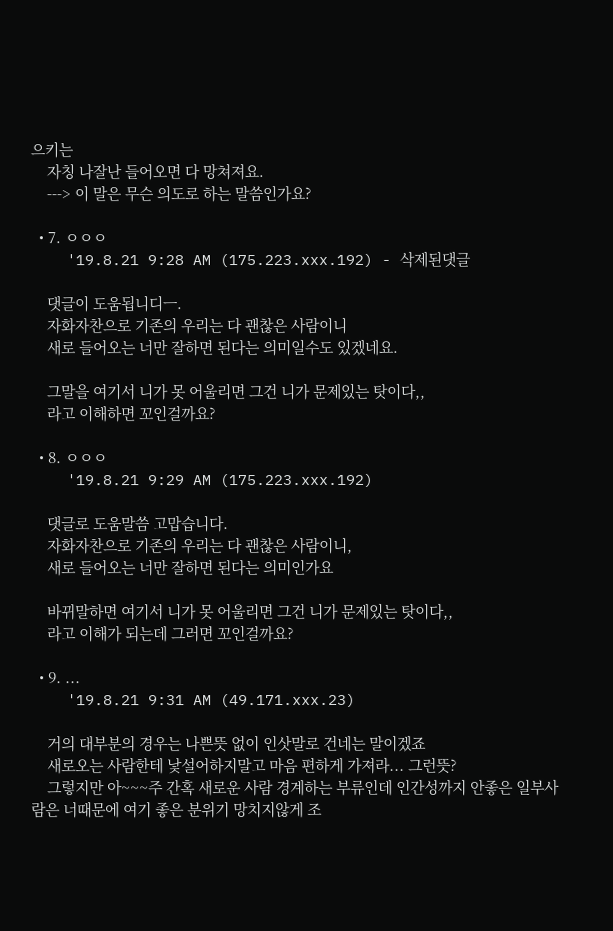으키는
    자칭 나잘난 들어오면 다 망쳐져요.
    ---> 이 말은 무슨 의도로 하는 말씀인가요?

  • 7. ㅇㅇㅇ
    '19.8.21 9:28 AM (175.223.xxx.192) - 삭제된댓글

    댓글이 도움됩니디ㅡ.
    자화자찬으로 기존의 우리는 다 괜찮은 사람이니
    새로 들어오는 너만 잘하면 된다는 의미일수도 있겠네요.

    그말을 여기서 니가 못 어울리면 그건 니가 문제있는 탓이다,,
    라고 이해하면 꼬인걸까요?

  • 8. ㅇㅇㅇ
    '19.8.21 9:29 AM (175.223.xxx.192)

    댓글로 도움말씀 고맙습니다.
    자화자찬으로 기존의 우리는 다 괜찮은 사람이니,
    새로 들어오는 너만 잘하면 된다는 의미인가요

    바뀌말하면 여기서 니가 못 어울리면 그건 니가 문제있는 탓이다,,
    라고 이해가 되는데 그러면 꼬인걸까요?

  • 9. ...
    '19.8.21 9:31 AM (49.171.xxx.23)

    거의 대부분의 경우는 나쁜뜻 없이 인삿말로 건네는 말이겠죠
    새로오는 사람한테 낯설어하지말고 마음 편하게 가져라... 그런뜻?
    그렇지만 아~~~주 간혹 새로운 사람 경계하는 부류인데 인간성까지 안좋은 일부사람은 너때문에 여기 좋은 분위기 망치지않게 조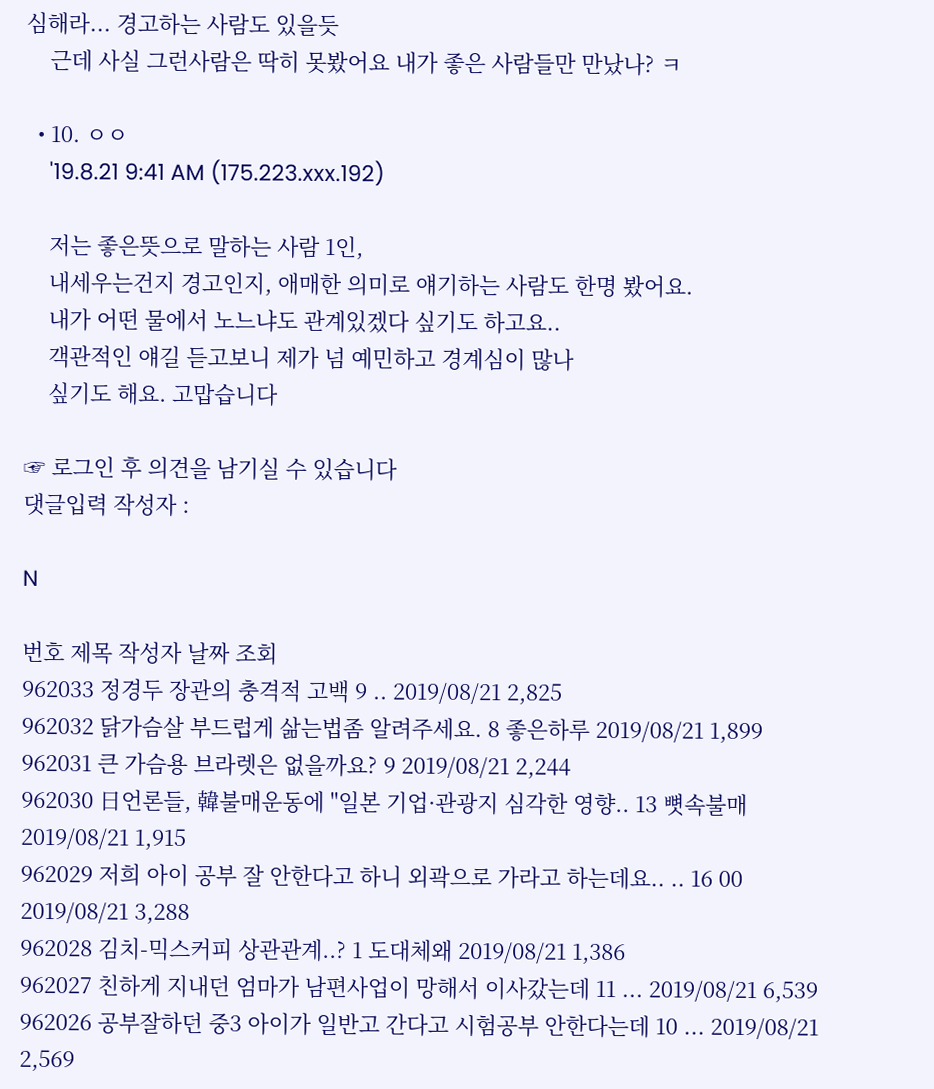심해라... 경고하는 사람도 있을듯
    근데 사실 그런사람은 딱히 못봤어요 내가 좋은 사람들만 만났나? ㅋ

  • 10. ㅇㅇ
    '19.8.21 9:41 AM (175.223.xxx.192)

    저는 좋은뜻으로 말하는 사람 1인,
    내세우는건지 경고인지, 애매한 의미로 얘기하는 사람도 한명 봤어요.
    내가 어떤 물에서 노느냐도 관계있겠다 싶기도 하고요..
    객관적인 얘길 듣고보니 제가 넘 예민하고 경계심이 많나
    싶기도 해요. 고맙습니다

☞ 로그인 후 의견을 남기실 수 있습니다
댓글입력 작성자 :

N

번호 제목 작성자 날짜 조회
962033 정경두 장관의 충격적 고백 9 .. 2019/08/21 2,825
962032 닭가슴살 부드럽게 삶는법좀 알려주세요. 8 좋은하루 2019/08/21 1,899
962031 큰 가슴용 브라렛은 없을까요? 9 2019/08/21 2,244
962030 日언론들, 韓불매운동에 "일본 기업·관광지 심각한 영향.. 13 뼛속불매 2019/08/21 1,915
962029 저희 아이 공부 잘 안한다고 하니 외곽으로 가라고 하는데요.. .. 16 00 2019/08/21 3,288
962028 김치-믹스커피 상관관계..? 1 도대체왜 2019/08/21 1,386
962027 친하게 지내던 엄마가 남편사업이 망해서 이사갔는데 11 ... 2019/08/21 6,539
962026 공부잘하던 중3 아이가 일반고 간다고 시험공부 안한다는데 10 ... 2019/08/21 2,569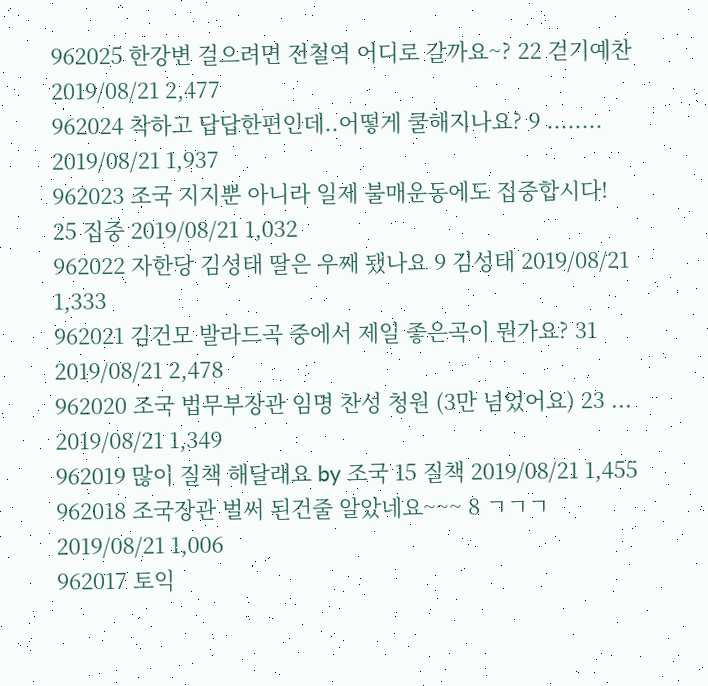962025 한강변 걸으려면 전철역 어디로 갈까요~? 22 걷기예찬 2019/08/21 2,477
962024 착하고 답답한편인데..어떻게 쿨해지나요? 9 ........ 2019/08/21 1,937
962023 조국 지지뿐 아니라 일제 불매운동에도 집중합시다! 25 집중 2019/08/21 1,032
962022 자한당 김성태 딸은 우째 됐나요 9 김성태 2019/08/21 1,333
962021 김건모 발라드곡 중에서 제일 좋은곡이 뭔가요? 31 2019/08/21 2,478
962020 조국 법무부장관 임명 찬성 청원 (3만 넘었어요) 23 ... 2019/08/21 1,349
962019 많이 질책 해달래요 by 조국 15 질책 2019/08/21 1,455
962018 조국장관 벌써 된건줄 알았네요~~~ 8 ㄱㄱㄱ 2019/08/21 1,006
962017 토익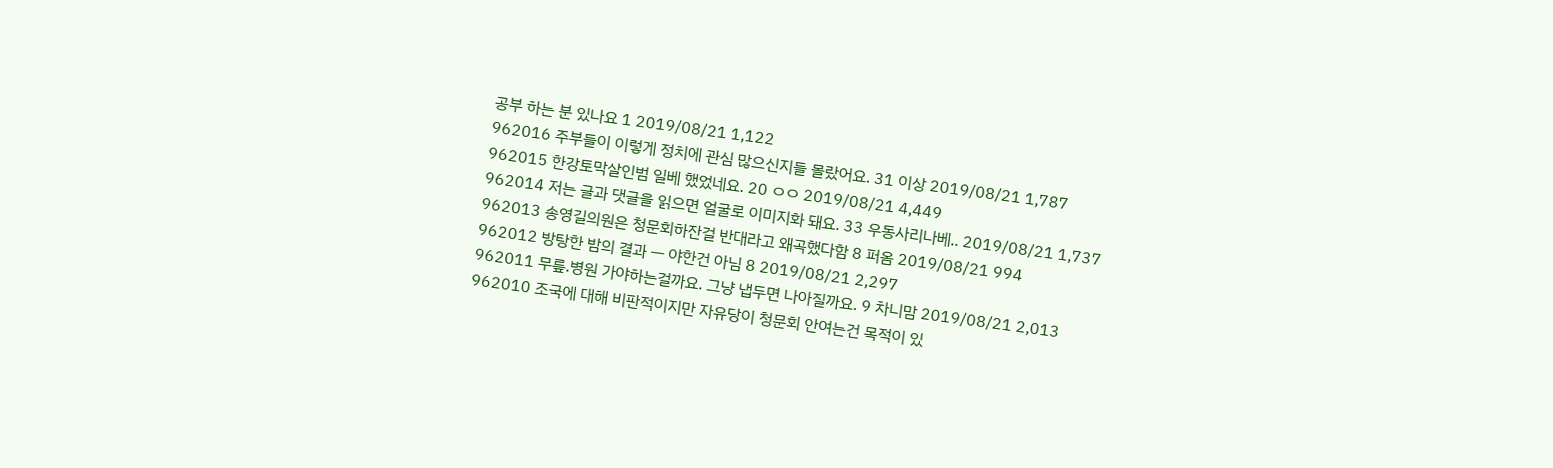공부 하는 분 있나요 1 2019/08/21 1,122
962016 주부들이 이렇게 정치에 관심 많으신지들 몰랐어요. 31 이상 2019/08/21 1,787
962015 한강토막살인범 일베 했었네요. 20 ㅇㅇ 2019/08/21 4,449
962014 저는 글과 댓글을 읽으면 얼굴로 이미지화 돼요. 33 우동사리나베.. 2019/08/21 1,737
962013 송영길의원은 청문회하잔걸 반대라고 왜곡했다함 8 퍼옴 2019/08/21 994
962012 방탕한 밤의 결과 ㅡ 야한건 아님 8 2019/08/21 2,297
962011 무릎.병원 가야하는걸까요. 그냥 냅두면 나아질까요. 9 차니맘 2019/08/21 2,013
962010 조국에 대해 비판적이지만 자유당이 청문회 안여는건 목적이 있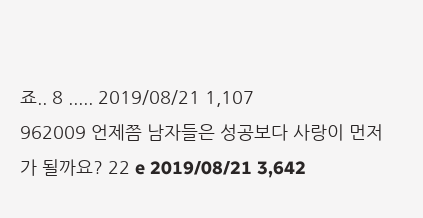죠.. 8 ..... 2019/08/21 1,107
962009 언제쯤 남자들은 성공보다 사랑이 먼저가 될까요? 22 e 2019/08/21 3,642